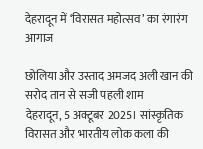देहरादून में ‘विरासत महोत्सव’ का रंगारंग आगाज

छोलिया और उस्ताद अमजद अली खान की सरोद तान से सजी पहली शाम
देहरादून, 5 अक्टूबर 2025। सांस्कृतिक विरासत और भारतीय लोक कला की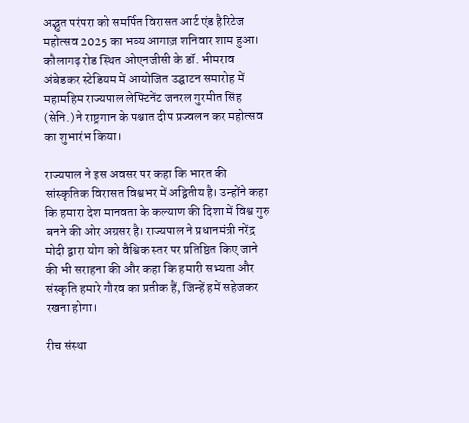अद्भुत परंपरा को समर्पित विरासत आर्ट एंड हैरिटेज महोत्सव 2025 का भव्य आगाज़ शनिवार शाम हुआ। कौलागढ़ रोड स्थित ओएनजीसी के डॉ. भीमराव अंबेडकर स्टेडियम में आयोजित उद्घाटन समारोह में महामहिम राज्यपाल लेफ्टिनेंट जनरल गुरमीत सिंह (सेनि.) ने राष्ट्रगान के पश्चात दीप प्रज्वलन कर महोत्सव का शुभारंभ किया।

राज्यपाल ने इस अवसर पर कहा कि भारत की सांस्कृतिक विरासत विश्वभर में अद्वितीय है। उन्होंने कहा कि हमारा देश मानवता के कल्याण की दिशा में विश्व गुरु बनने की ओर अग्रसर है। राज्यपाल ने प्रधानमंत्री नरेंद्र मोदी द्वारा योग को वैश्विक स्तर पर प्रतिष्ठित किए जाने की भी सराहना की और कहा कि हमारी सभ्यता और संस्कृति हमारे गौरव का प्रतीक हैं, जिन्हें हमें सहेजकर रखना होगा।

रीच संस्था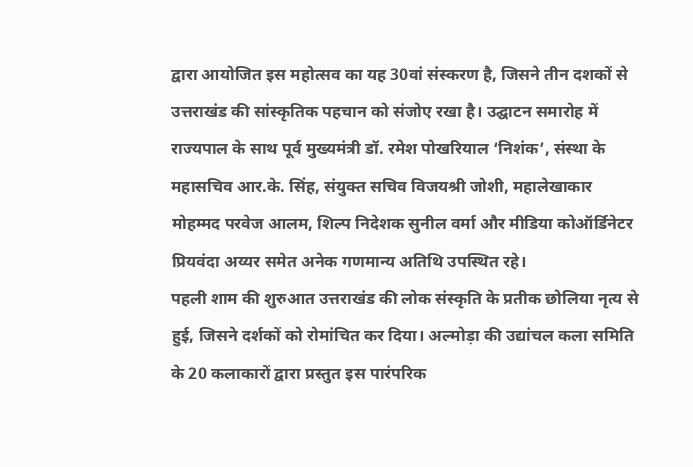द्वारा आयोजित इस महोत्सव का यह 30वां संस्करण है, जिसने तीन दशकों से उत्तराखंड की सांस्कृतिक पहचान को संजोए रखा है। उद्घाटन समारोह में राज्यपाल के साथ पूर्व मुख्यमंत्री डॉ. रमेश पोखरियाल ‘निशंक’, संस्था के महासचिव आर.के. सिंह, संयुक्त सचिव विजयश्री जोशी, महालेखाकार मोहम्मद परवेज आलम, शिल्प निदेशक सुनील वर्मा और मीडिया कोऑर्डिनेटर प्रियवंदा अय्यर समेत अनेक गणमान्य अतिथि उपस्थित रहे।
पहली शाम की शुरुआत उत्तराखंड की लोक संस्कृति के प्रतीक छोलिया नृत्य से हुई, जिसने दर्शकों को रोमांचित कर दिया। अल्मोड़ा की उद्यांचल कला समिति के 20 कलाकारों द्वारा प्रस्तुत इस पारंपरिक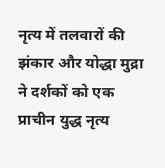नृत्य में तलवारों की झंकार और योद्धा मुद्रा ने दर्शकों को एक प्राचीन युद्ध नृत्य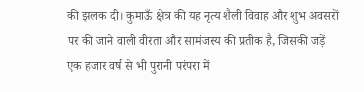की झलक दी। कुमाऊँ क्षेत्र की यह नृत्य शैली विवाह और शुभ अवसरों पर की जाने वाली वीरता और सामंजस्य की प्रतीक है, जिसकी जड़ें एक हजार वर्ष से भी पुरानी परंपरा में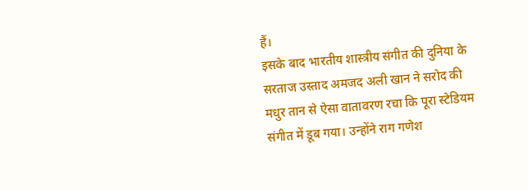हैं।
इसके बाद भारतीय शास्त्रीय संगीत की दुनिया के सरताज उस्ताद अमजद अली खान ने सरोद की मधुर तान से ऐसा वातावरण रचा कि पूरा स्टेडियम संगीत में डूब गया। उन्होंने राग गणेश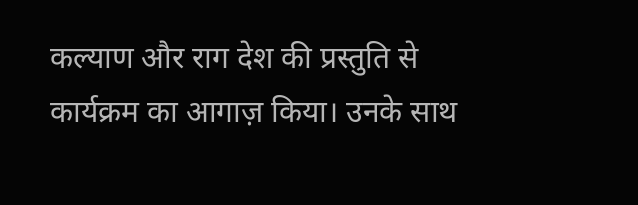कल्याण और राग देश की प्रस्तुति से कार्यक्रम का आगाज़ किया। उनके साथ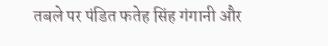तबले पर पंडित फतेह सिंह गंगानी और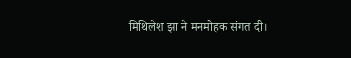मिथिलेश झा ने मनमोहक संगत दी।